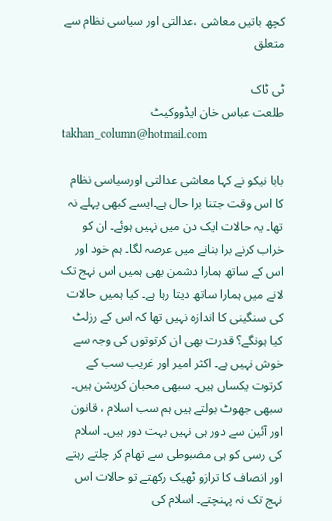کچھ باتیں معاشی ،عدالتی اور سیاسی نظام سے متعلق

ٹی ٹاک
طلعت عباس خان ایڈووکیٹ
takhan_column@hotmail.com

بابا نیکو نے کہا معاشی عدالتی اورسیاسی نظام کا اس وقت جتنا برا حال ہے۔ایسے کبھی پہلے نہ تھا۔ یہ حالات ایک دن میں نہیں ہوئے۔ ان کو خراب کرنے برا بنانے میں عرصہ لگا۔ ہم خود اور اس کے ساتھ ہمارا دشمن بھی ہمیں اس نہج تک لانے میں ہمارا ساتھ دیتا رہا ہے۔ کیا ہمیں حالات کی سنگینی کا اندازہ نہیں تھا کہ اس کے رزلٹ کیا ہونگے؟ قدرت بھی ان کرتوتوں کی وجہ سے خوش نہیں ہے۔ اکثر امیر اور غریب سب کے کرتوت یکساں ہیں۔ سبھی محبان کرپشن ہیں۔ سبھی جھوٹ بولتے ہیں ہم سب اسلام ، قانون اور آئین سے دور ہی نہیں بہت دور ہیں۔ اسلام کی رسی کو ہی مضبوطی سے تھام کر چلتے رہتے اور انصاف کا ترازو ٹھیک رکھتے تو حالات اس نہج تک نہ پہنچتے۔ اسلام کی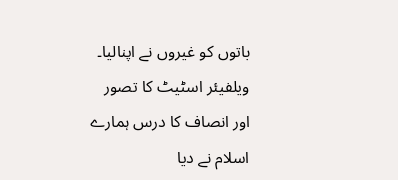باتوں کو غیروں نے اپنالیا۔ ویلفیئر اسٹیٹ کا تصور اور انصاف کا درس ہمارے اسلام نے دیا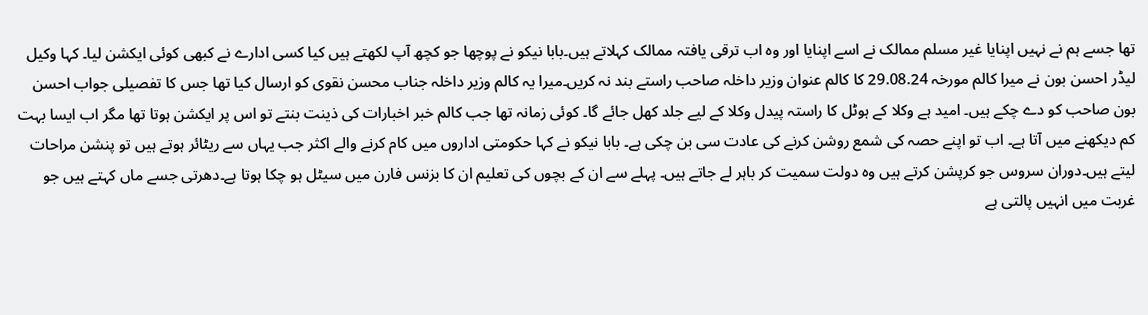تھا جسے ہم نے نہیں اپنایا غیر مسلم ممالک نے اسے اپنایا اور وہ اب ترقی یافتہ ممالک کہلاتے ہیں۔بابا نیکو نے پوچھا جو کچھ آپ لکھتے ہیں کیا کسی ادارے نے کبھی کوئی ایکشن لیا۔ کہا وکیل لیڈر احسن بون نے میرا کالم مورخہ 29.08.24 کا کالم عنوان وزیر داخلہ صاحب راستے بند نہ کریں۔میرا یہ کالم وزیر داخلہ جناب محسن نقوی کو ارسال کیا تھا جس کا تفصیلی جواب احسن بون صاحب کو دے چکے ہیں۔ امید ہے وکلا کے ہوٹل کا راستہ پیدل وکلا کے لیے جلد کھل جائے گا۔ کوئی زمانہ تھا جب کالم خبر اخبارات کی ذینت بنتے تو اس پر ایکشن ہوتا تھا مگر اب ایسا بہت کم دیکھنے میں آتا ہے۔ اب تو اپنے حصہ کی شمع روشن کرنے کی عادت سی بن چکی ہے۔ بابا نیکو نے کہا حکومتی اداروں میں کام کرنے والے اکثر جب یہاں سے ریٹائر ہوتے ہیں تو پنشن مراحات لیتے ہیں۔دوران سروس جو کرپشن کرتے ہیں وہ دولت سمیت کر باہر لے جاتے ہیں۔ پہلے سے ان کے بچوں کی تعلیم ان کا بزنس فارن میں سیٹل ہو چکا ہوتا ہے۔دھرتی جسے ماں کہتے ہیں جو غربت میں انہیں پالتی ہے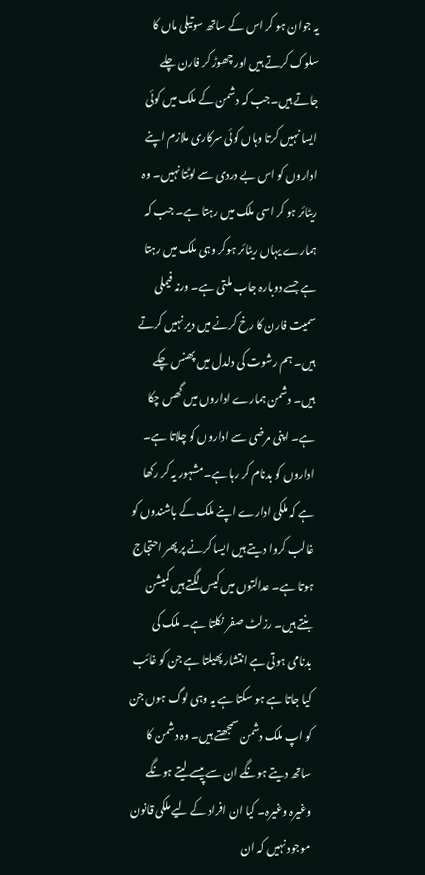یہ جوان ہو کر اس کے ساتھ سوتیلی ماں کا سلوک کرتے ہیں اور چھوڑ کر فارن چلے جاتے ہیں۔جب کہ دشمن کے ملک میں کوئی ایسا نہیں کرتا وہاں کوئی سرکاری ملازم اپنے اداروں کو اس بے دردی سے لوٹتا نہیں۔ وہ ریٹائر ہو کر اسی ملک میں رہتا ہے۔ جب کہ ہمارے یہاں ریٹائر ہوکر وہی ملک میں رہتا ہے جسے دوبارہ جاب ملتی ہے۔ ورنہ فیملی سمیت فارن کا رخ کرنے میں دیر نہیں کرتے ہیں۔ ہم رشوت کی دلدل میں پھنس چکے ہیں۔ دشمن ہمارے اداروں میں گھس چکا ہے۔ اپنی مرضی سے اداروں کو چلاتا ہے۔ اداروں کو بدنام کر رہا ہے۔مشہور یہ کر رکھا ہے کہ ملکی ادارے اپنے ملک کے باشندوں کو غالب کروا دیتے ہیں ایسا کرنے پر پھر احتجاج ہوتا ہے۔ عدالتوں میں کیس لگتے ہیں کمیشن بنتے ہیں۔ رزلٹ صفر نکلتا ہے۔ ملک کی بدنامی ہوتی ہے انتشار پھیلتا ہے جن کو غائب کیا جاتا ہے ہو سکتا ہے یہ وہی لوگ ہوں جن کو اپ ملک دشمن سمجھتے ہیں۔ وہ دشمن کا ساتھ دیتے ہونگے ان سے پیسے لیتے ہونگے وغیرہ وغیرہ۔ کیا ان افراد کے لیے ملکی قانون موجود نہیں کہ ان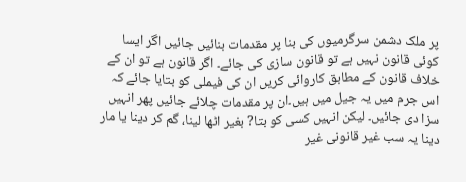پر ملک دشمن سرگرمیوں کی بنا پر مقدمات بنائیں جائیں اگر ایسا کوئی قانون نہیں ہے تو قانون سازی کی جائے۔ اگر قانون ہے تو ان کے خلاف قانون کے مطابق کاروائی کریں ان کی فیملی کو بتایا جائے کہ اس جرم میں یہ جیل میں ہیں۔ان پر مقدمات چلائے جائیں پھر انہیں سزا دی جائیں۔ لیکن انہیں کسی کو بتا? بغیر اٹھا لینا، گم کر دینا یا مار دینا یہ سب غیر قانونی غیر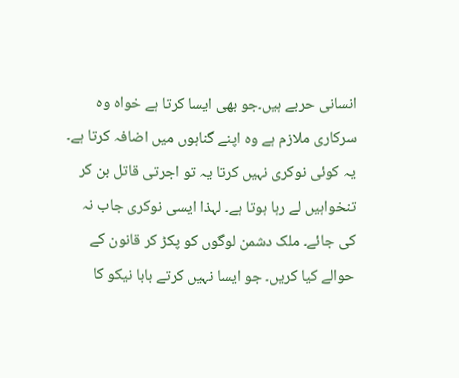انسانی حربے ہیں۔جو بھی ایسا کرتا ہے خواہ وہ سرکاری ملازم ہے وہ اپنے گناہوں میں اضافہ کرتا ہے۔ یہ کوئی نوکری نہیں کرتا یہ تو اجرتی قاتل بن کر تنخواہیں لے رہا ہوتا ہے۔ لہذا ایسی نوکری جاب نہ کی جائے۔ ملک دشمن لوگوں کو پکڑ کر قانون کے حوالے کیا کریں۔ جو ایسا نہیں کرتے بابا نیکو کا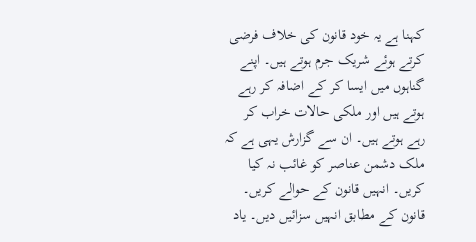کہنا ہے یہ خود قانون کی خلاف فرضی کرتے ہوئے شریک جرم ہوتے ہیں۔ اپنے گناہوں میں ایسا کر کے اضافہ کر رہے ہوتے ہیں اور ملکی حالات خراب کر رہے ہوتے ہیں۔ ان سے گزارش یہی ہے کہ ملک دشمن عناصر کو غائب نہ کیا کریں۔ انہیں قانون کے حوالے کریں۔ قانون کے مطابق انہیں سزائیں دیں۔ یاد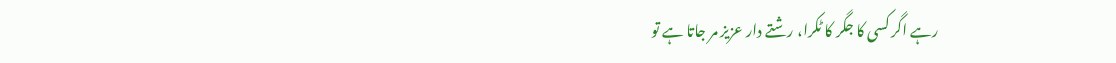رہے اگر کسی کا جگر کا ٹکرا، رشتے دار عزیز مر جاتا ہے تو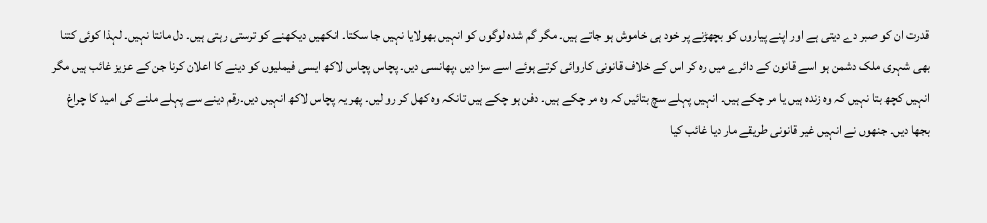قدرت ان کو صبر دے دیتی ہے اور اپنے پیاروں کو بچھڑنے پر خود ہی خاموش ہو جاتے ہیں۔ مگر گم شدہ لوگوں کو انہیں بھولایا نہیں جا سکتا۔ انکھیں دیکھنے کو ترستی رہتی ہیں۔ دل مانتا نہیں۔ لہذا کوئی کتنا بھی شہری ملک دشمن ہو اسے قانون کے دائرے میں رہ کر اس کے خلاف قانونی کاروائی کرتے ہوئے اسے سزا دیں ،پھانسی دیں۔ پچاس پچاس لاکھ ایسی فیملیوں کو دینے کا اعلان کرنا جن کے عزیز غائب ہیں مگر انہیں کچھ بتا نہیں کہ وہ زندہ ہیں یا مر چکے ہیں۔ انہیں پہلے سچ بتائیں کہ وہ مر چکے ہیں۔ دفن ہو چکے ہیں تانکہ وہ کھل کر رو لیں۔ پھر یہ پچاس لاکھ انہیں دیں۔رقم دینے سے پہلے ملنے کی امید کا چراغ بجھا دیں۔ جنھوں نے انہیں غیر قانونی طریقے مار دیا غائب کیا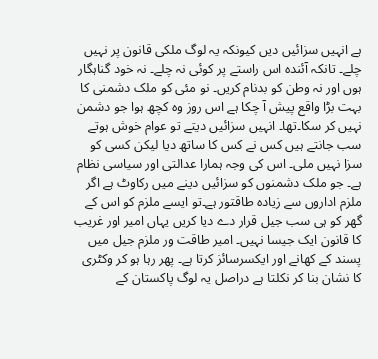ہے انہیں سزائیں دیں کیونکہ یہ لوگ ملکی قانون پر نہیں چلے۔ تانکہ آئندہ اس راستے پر کوئی نہ چلے۔ نہ خود گناہگار ہوں اور نہ وطن کو بدنام کریں۔ نو مئی کو ملک دشمنی کا بہت بڑا واقع پیش آ چکا ہے اس روز وہ کچھ ہوا جو دشمن نہیں کر سکا۔تھا۔ انہیں سزائیں دیتے تو عوام خوش ہوتے سب جانتے ہیں کس نے کس کا ساتھ دیا لیکن کسی کو سزا نہیں ملی۔ اس کی وجہ ہمارا عدالتی اور سیاسی نظام ہے۔ جو ملک دشمنوں کو سزائیں دینے میں رکاوٹ ہے اگر ملزم اداروں سے زیادہ طاقتور ہے۔تو ایسے ملزم کو اس کے گھر کو ہی سب جیل قرار دے دیا کریں یہاں امیر اور غریب کا قانون ایک جیسا نہیں۔ امیر طاقت ور ملزم جیل میں پسند کے کھانے اور ایکسرسائز کرتا ہے۔ پھر رہا ہو کر وکٹری کا نشان بنا کر نکلتا ہے دراصل یہ لوگ پاکستان کے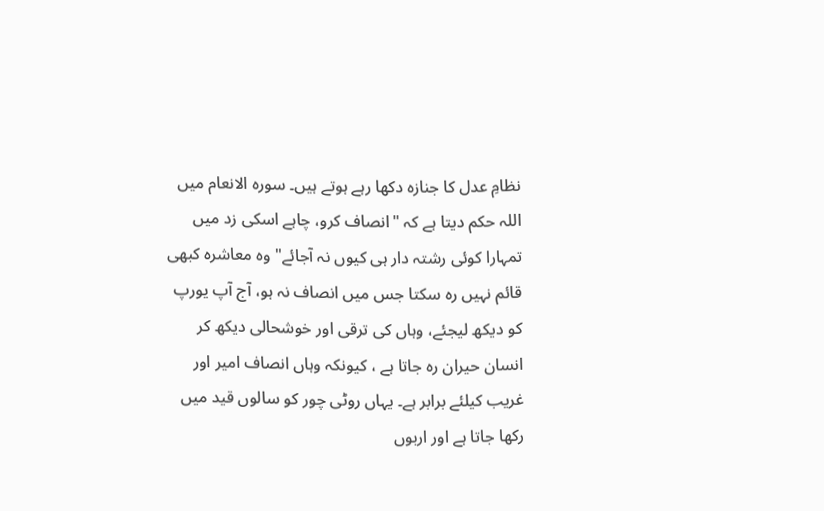نظامِ عدل کا جنازہ دکھا رہے ہوتے ہیں۔ سورہ الانعام میں اللہ حکم دیتا ہے کہ "انصاف کرو، چاہے اسکی زد میں تمہارا کوئی رشتہ دار ہی کیوں نہ آجائے" وہ معاشرہ کبھی قائم نہیں رہ سکتا جس میں انصاف نہ ہو، آج آپ یورپ کو دیکھ لیجئے، وہاں کی ترقی اور خوشحالی دیکھ کر انسان حیران رہ جاتا ہے ، کیونکہ وہاں انصاف امیر اور غریب کیلئے برابر ہے۔ یہاں روٹی چور کو سالوں قید میں رکھا جاتا ہے اور اربوں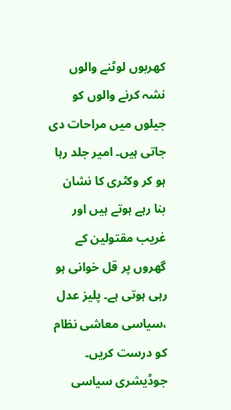کھربوں لوٹنے والوں نشہ کرنے والوں کو جیلوں میں مراحات دی جاتی ہیں۔ امیر جلد رہا ہو کر وکٹری کا نشان بنا رہے ہوتے ہیں اور غریب مقتولین کے گھروں پر قل خوانی ہو رہی ہوتی ہے۔ پلیز عدل ،سیاسی معاشی نظام کو درست کریں۔ جوڈیشری سیاسی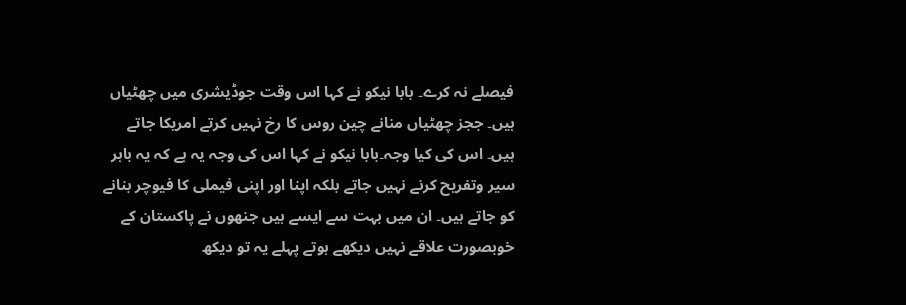فیصلے نہ کرے۔ بابا نیکو نے کہا اس وقت جوڈیشری میں چھٹیاں ہیں۔ ججز چھٹیاں منانے چین روس کا رخ نہیں کرتے امریکا جاتے ہیں۔ اس کی کیا وجہ۔بابا نیکو نے کہا اس کی وجہ یہ ہے کہ یہ باہر سیر وتفریح کرنے نہیں جاتے بلکہ اپنا اور اپنی فیملی کا فیوچر بنانے کو جاتے ہیں۔ ان میں بہت سے ایسے ہیں جنھوں نے پاکستان کے خوبصورت علاقے نہیں دیکھے ہوتے پہلے یہ تو دیکھ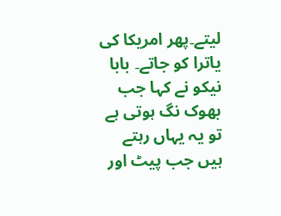لیتے۔پھر امریکا کی یاترا کو جاتے۔ بابا نیکو نے کہا جب بھوک نگ ہوتی ہے تو یہ یہاں رہتے ہیں جب پیٹ اور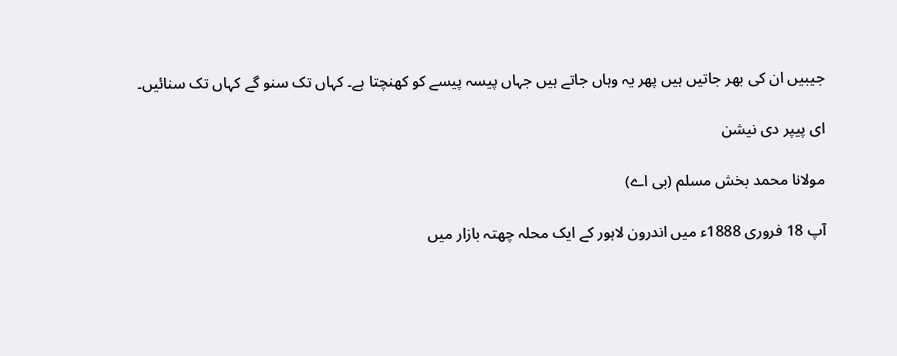جیبیں ان کی بھر جاتیں ہیں پھر یہ وہاں جاتے ہیں جہاں پیسہ پیسے کو کھنچتا ہے۔ کہاں تک سنو گے کہاں تک سنائیں۔

ای پیپر دی نیشن

مولانا محمد بخش مسلم (بی اے)

آپ 18 فروری 1888ء میں اندرون لاہور کے ایک محلہ چھتہ بازار میں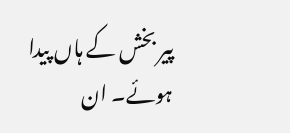پیر بخش کے ہاں پیدا ہوئے۔ ان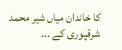کا خاندان میاں شیر محمد شرقپوری کے ...